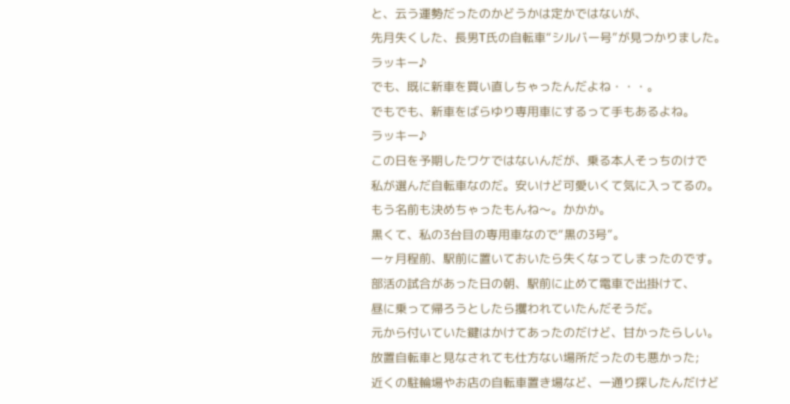と、云う運勢だったのかどうかは定かではないが、
先月失くした、長男T氏の自転車“シルバー号”が見つかりました。
ラッキー♪
でも、既に新車を買い直しちゃったんだよね・・・。
でもでも、新車をばらゆり専用車にするって手もあるよね。
ラッキー♪
この日を予期したワケではないんだが、乗る本人そっちのけで
私が選んだ自転車なのだ。安いけど可愛いくて気に入ってるの。
もう名前も決めちゃったもんね〜。かかか。
黒くて、私の3台目の専用車なので“黒の3号”。
一ヶ月程前、駅前に置いておいたら失くなってしまったのです。
部活の試合があった日の朝、駅前に止めて電車で出掛けて、
昼に乗って帰ろうとしたら攫われていたんだそうだ。
元から付いていた鍵はかけてあったのだけど、甘かったらしい。
放置自転車と見なされても仕方ない場所だったのも悪かった;
近くの駐輪場やお店の自転車置き場など、一通り探したんだけど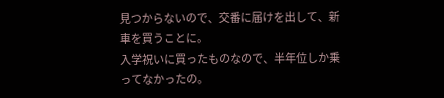見つからないので、交番に届けを出して、新車を買うことに。
入学祝いに買ったものなので、半年位しか乗ってなかったの。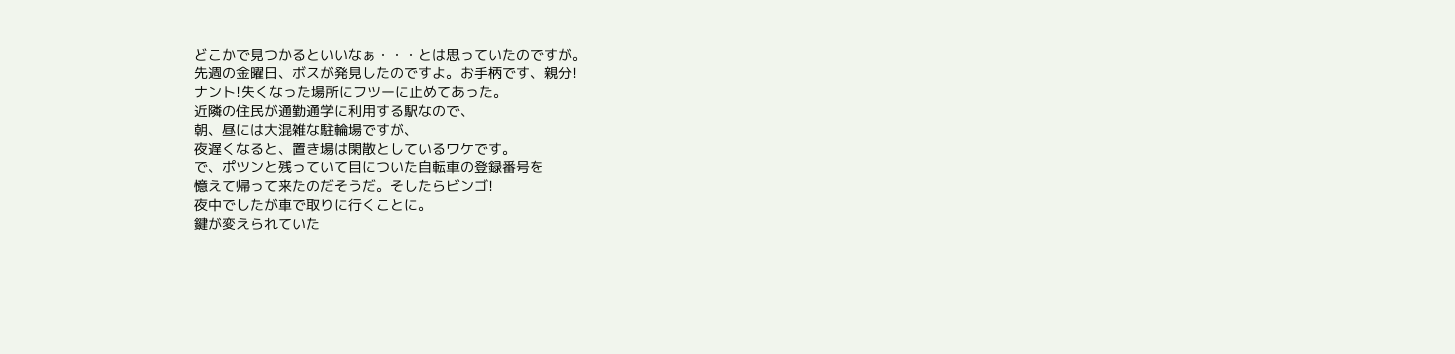どこかで見つかるといいなぁ・・・とは思っていたのですが。
先週の金曜日、ボスが発見したのですよ。お手柄です、親分!
ナント!失くなった場所にフツーに止めてあった。
近隣の住民が通勤通学に利用する駅なので、
朝、昼には大混雑な駐輪場ですが、
夜遅くなると、置き場は閑散としているワケです。
で、ポツンと残っていて目についた自転車の登録番号を
憶えて帰って来たのだそうだ。そしたらビンゴ!
夜中でしたが車で取りに行くことに。
鍵が変えられていた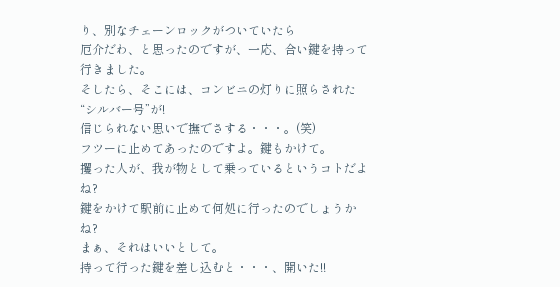り、別なチェーンロックがついていたら
厄介だわ、と思ったのですが、一応、合い鍵を持って行きました。
そしたら、そこには、コンビニの灯りに照らされた“シルバー号”が!
信じられない思いで撫でさする・・・。(笑)
フツーに止めてあったのですよ。鍵もかけて。
攫った人が、我が物として乗っているというコトだよね?
鍵をかけて駅前に止めて何処に行ったのでしょうかね?
まぁ、それはいいとして。
持って行った鍵を差し込むと・・・、開いた!!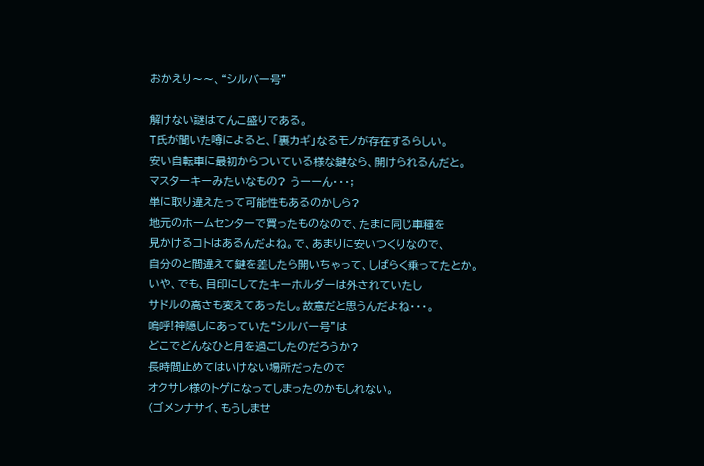おかえり〜〜、“シルバー号”

解けない謎はてんこ盛りである。
T氏が聞いた噂によると、「裏カギ」なるモノが存在するらしい。
安い自転車に最初からついている様な鍵なら、開けられるんだと。
マスターキーみたいなもの? うーーん・・・;
単に取り違えたって可能性もあるのかしら?
地元のホームセンターで買ったものなので、たまに同じ車種を
見かけるコトはあるんだよね。で、あまりに安いつくりなので、
自分のと間違えて鍵を差したら開いちゃって、しばらく乗ってたとか。
いや、でも、目印にしてたキーホルダーは外されていたし
サドルの高さも変えてあったし。故意だと思うんだよね・・・。
嗚呼!神隠しにあっていた“シルバー号”は
どこでどんなひと月を過ごしたのだろうか?
長時間止めてはいけない場所だったので
オクサレ様のトゲになってしまったのかもしれない。
(ゴメンナサイ、もうしませ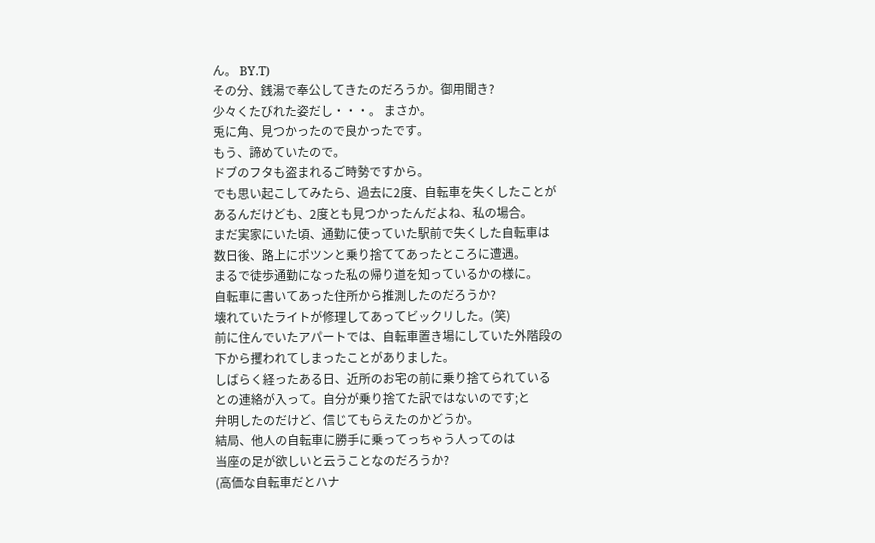ん。 BY.T)
その分、銭湯で奉公してきたのだろうか。御用聞き?
少々くたびれた姿だし・・・。 まさか。
兎に角、見つかったので良かったです。
もう、諦めていたので。
ドブのフタも盗まれるご時勢ですから。
でも思い起こしてみたら、過去に2度、自転車を失くしたことが
あるんだけども、2度とも見つかったんだよね、私の場合。
まだ実家にいた頃、通勤に使っていた駅前で失くした自転車は
数日後、路上にポツンと乗り捨ててあったところに遭遇。
まるで徒歩通勤になった私の帰り道を知っているかの様に。
自転車に書いてあった住所から推測したのだろうか?
壊れていたライトが修理してあってビックリした。(笑)
前に住んでいたアパートでは、自転車置き場にしていた外階段の
下から攫われてしまったことがありました。
しばらく経ったある日、近所のお宅の前に乗り捨てられている
との連絡が入って。自分が乗り捨てた訳ではないのです;と
弁明したのだけど、信じてもらえたのかどうか。
結局、他人の自転車に勝手に乗ってっちゃう人ってのは
当座の足が欲しいと云うことなのだろうか?
(高価な自転車だとハナ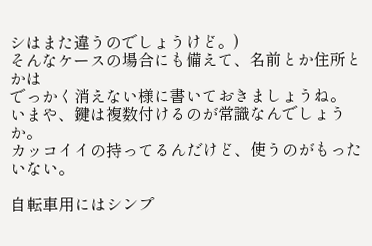シはまた違うのでしょうけど。)
そんなケースの場合にも備えて、名前とか住所とかは
でっかく消えない様に書いておきましょうね。
いまや、鍵は複数付けるのが常識なんでしょうか。
カッコイイの持ってるんだけど、使うのがもったいない。

自転車用にはシンプ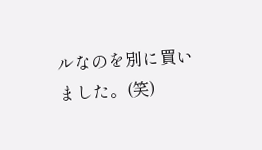ルなのを別に買いました。(笑)